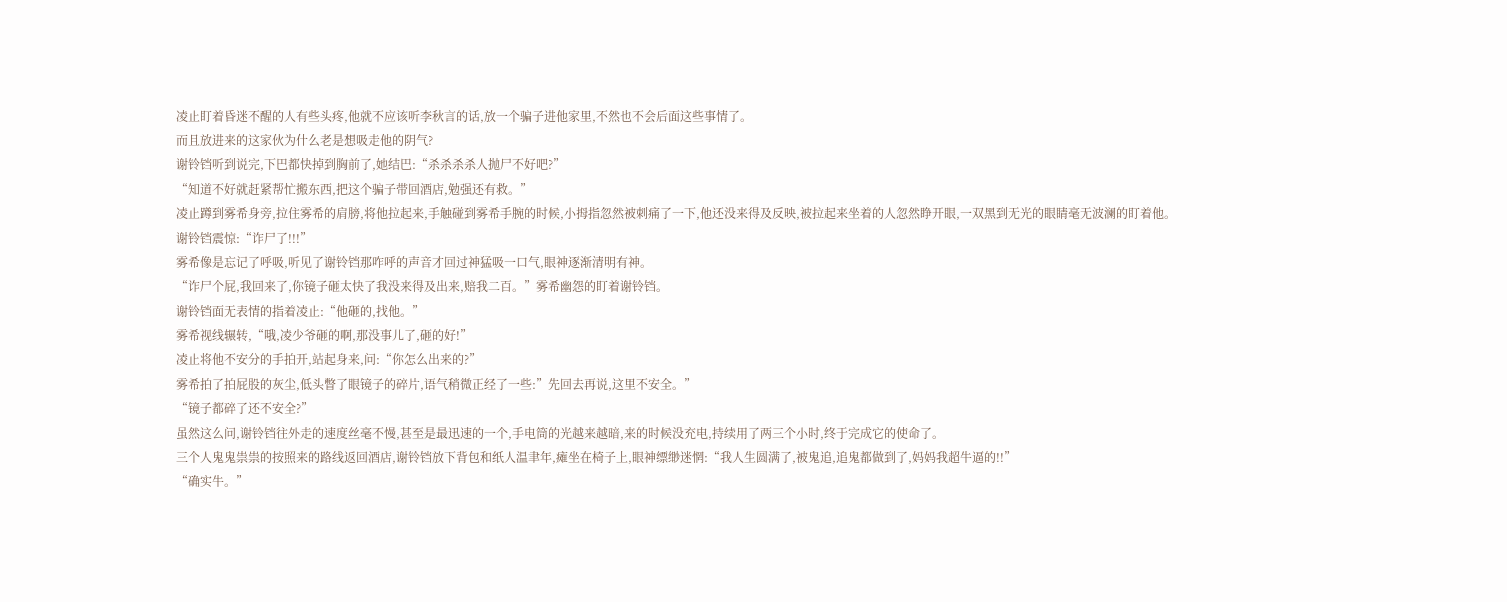凌止盯着昏迷不醒的人有些头疼,他就不应该听李秋言的话,放一个骗子进他家里,不然也不会后面这些事情了。
而且放进来的这家伙为什么老是想吸走他的阴气?
谢铃铛听到说完,下巴都快掉到胸前了,她结巴:“杀杀杀杀人抛尸不好吧?”
“知道不好就赶紧帮忙搬东西,把这个骗子带回酒店,勉强还有救。”
凌止蹲到雾希身旁,拉住雾希的肩膀,将他拉起来,手触碰到雾希手腕的时候,小拇指忽然被刺痛了一下,他还没来得及反映,被拉起来坐着的人忽然睁开眼,一双黑到无光的眼睛毫无波澜的盯着他。
谢铃铛震惊:“诈尸了!!!”
雾希像是忘记了呼吸,听见了谢铃铛那咋呼的声音才回过神猛吸一口气,眼神逐渐清明有神。
“诈尸个屁,我回来了,你镜子砸太快了我没来得及出来,赔我二百。”雾希幽怨的盯着谢铃铛。
谢铃铛面无表情的指着凌止:“他砸的,找他。”
雾希视线辗转,“哦,凌少爷砸的啊,那没事儿了,砸的好!”
凌止将他不安分的手拍开,站起身来,问:“你怎么出来的?”
雾希拍了拍屁股的灰尘,低头瞥了眼镜子的碎片,语气稍微正经了一些:”先回去再说,这里不安全。”
“镜子都碎了还不安全?”
虽然这么问,谢铃铛往外走的速度丝毫不慢,甚至是最迅速的一个,手电筒的光越来越暗,来的时候没充电,持续用了两三个小时,终于完成它的使命了。
三个人鬼鬼祟祟的按照来的路线返回酒店,谢铃铛放下背包和纸人温聿年,瘫坐在椅子上,眼神缥缈迷惘:“我人生圆满了,被鬼追,追鬼都做到了,妈妈我超牛逼的!!”
“确实牛。”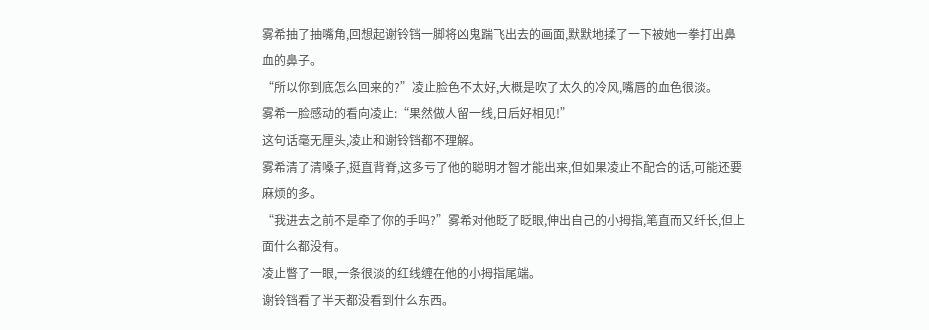雾希抽了抽嘴角,回想起谢铃铛一脚将凶鬼踹飞出去的画面,默默地揉了一下被她一拳打出鼻血的鼻子。
“所以你到底怎么回来的?”凌止脸色不太好,大概是吹了太久的冷风,嘴唇的血色很淡。
雾希一脸感动的看向凌止:“果然做人留一线,日后好相见!”
这句话毫无厘头,凌止和谢铃铛都不理解。
雾希清了清嗓子,挺直背脊,这多亏了他的聪明才智才能出来,但如果凌止不配合的话,可能还要麻烦的多。
“我进去之前不是牵了你的手吗?”雾希对他眨了眨眼,伸出自己的小拇指,笔直而又纤长,但上面什么都没有。
凌止瞥了一眼,一条很淡的红线缠在他的小拇指尾端。
谢铃铛看了半天都没看到什么东西。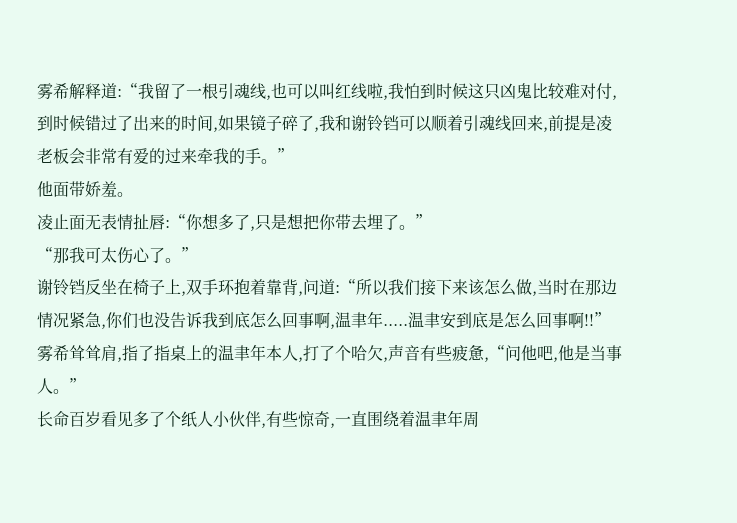雾希解释道:“我留了一根引魂线,也可以叫红线啦,我怕到时候这只凶鬼比较难对付,到时候错过了出来的时间,如果镜子碎了,我和谢铃铛可以顺着引魂线回来,前提是凌老板会非常有爱的过来牵我的手。”
他面带娇羞。
凌止面无表情扯唇:“你想多了,只是想把你带去埋了。”
“那我可太伤心了。”
谢铃铛反坐在椅子上,双手环抱着靠背,问道:“所以我们接下来该怎么做,当时在那边情况紧急,你们也没告诉我到底怎么回事啊,温聿年.....温聿安到底是怎么回事啊!!”
雾希耸耸肩,指了指桌上的温聿年本人,打了个哈欠,声音有些疲惫,“问他吧,他是当事人。”
长命百岁看见多了个纸人小伙伴,有些惊奇,一直围绕着温聿年周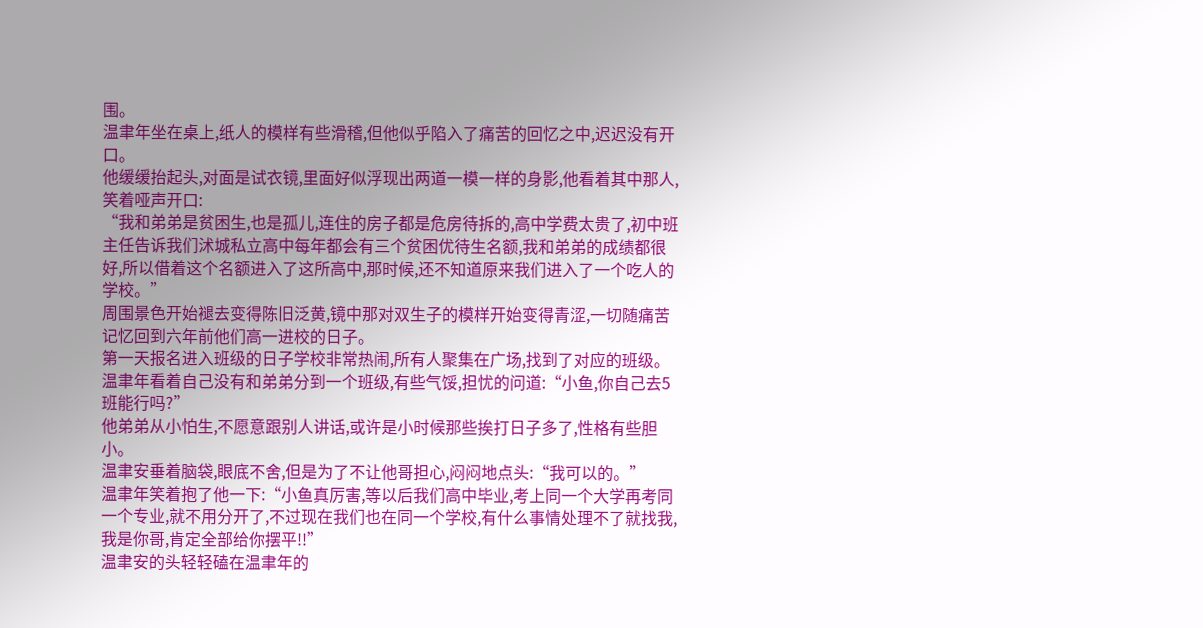围。
温聿年坐在桌上,纸人的模样有些滑稽,但他似乎陷入了痛苦的回忆之中,迟迟没有开口。
他缓缓抬起头,对面是试衣镜,里面好似浮现出两道一模一样的身影,他看着其中那人,笑着哑声开口:
“我和弟弟是贫困生,也是孤儿,连住的房子都是危房待拆的,高中学费太贵了,初中班主任告诉我们沭城私立高中每年都会有三个贫困优待生名额,我和弟弟的成绩都很好,所以借着这个名额进入了这所高中,那时候,还不知道原来我们进入了一个吃人的学校。”
周围景色开始褪去变得陈旧泛黄,镜中那对双生子的模样开始变得青涩,一切随痛苦记忆回到六年前他们高一进校的日子。
第一天报名进入班级的日子学校非常热闹,所有人聚集在广场,找到了对应的班级。
温聿年看着自己没有和弟弟分到一个班级,有些气馁,担忧的问道:“小鱼,你自己去5班能行吗?”
他弟弟从小怕生,不愿意跟别人讲话,或许是小时候那些挨打日子多了,性格有些胆小。
温聿安垂着脑袋,眼底不舍,但是为了不让他哥担心,闷闷地点头:“我可以的。”
温聿年笑着抱了他一下:“小鱼真厉害,等以后我们高中毕业,考上同一个大学再考同一个专业,就不用分开了,不过现在我们也在同一个学校,有什么事情处理不了就找我,我是你哥,肯定全部给你摆平!!”
温聿安的头轻轻磕在温聿年的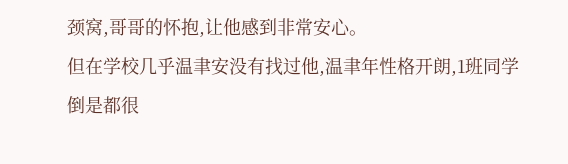颈窝,哥哥的怀抱,让他感到非常安心。
但在学校几乎温聿安没有找过他,温聿年性格开朗,1班同学倒是都很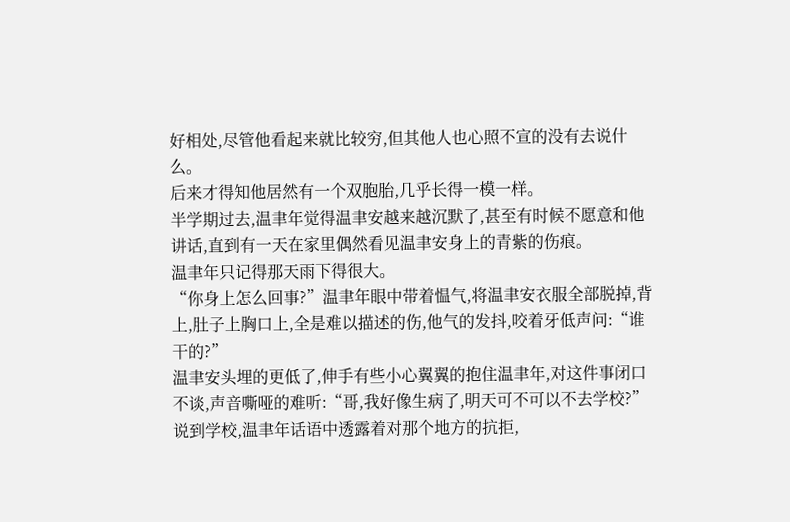好相处,尽管他看起来就比较穷,但其他人也心照不宣的没有去说什么。
后来才得知他居然有一个双胞胎,几乎长得一模一样。
半学期过去,温聿年觉得温聿安越来越沉默了,甚至有时候不愿意和他讲话,直到有一天在家里偶然看见温聿安身上的青紫的伤痕。
温聿年只记得那天雨下得很大。
“你身上怎么回事?”温聿年眼中带着愠气,将温聿安衣服全部脱掉,背上,肚子上胸口上,全是难以描述的伤,他气的发抖,咬着牙低声问:“谁干的?”
温聿安头埋的更低了,伸手有些小心翼翼的抱住温聿年,对这件事闭口不谈,声音嘶哑的难听:“哥,我好像生病了,明天可不可以不去学校?”
说到学校,温聿年话语中透露着对那个地方的抗拒,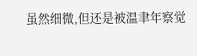虽然细微,但还是被温聿年察觉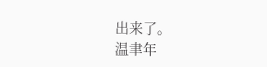出来了。
温聿年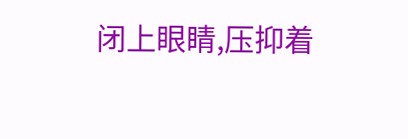闭上眼睛,压抑着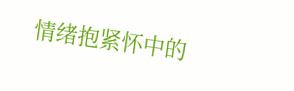情绪抱紧怀中的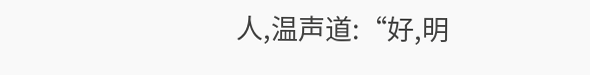人,温声道:“好,明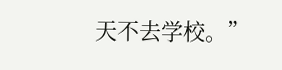天不去学校。”